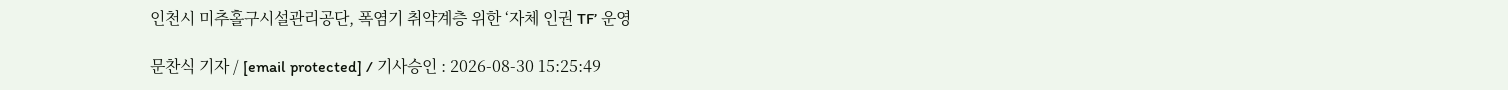인천시 미추홀구시설관리공단, 폭염기 취약계층 위한 ‘자체 인권 TF’ 운영

문찬식 기자 / [email protected] / 기사승인 : 2026-08-30 15:25:49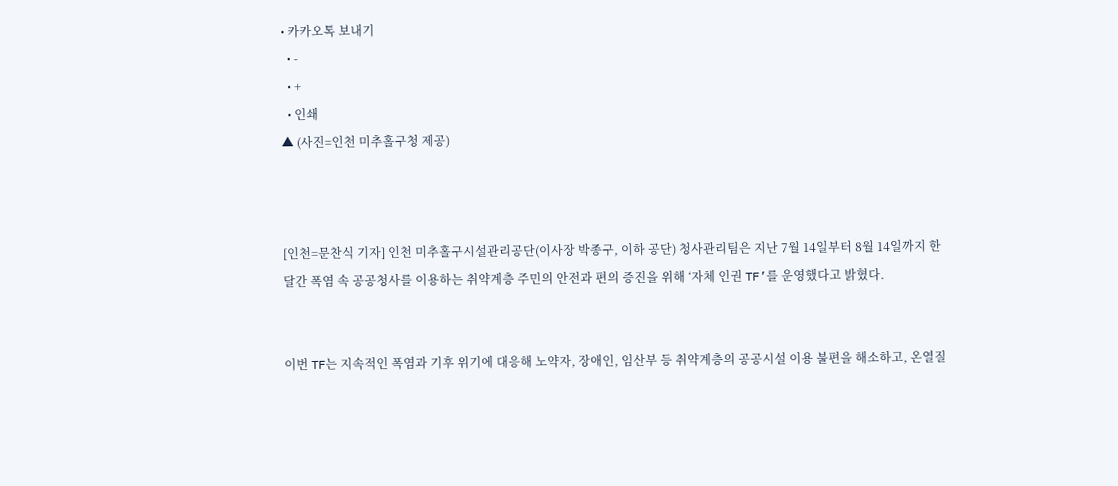• 카카오톡 보내기
  • -
  • +
  • 인쇄
▲ (사진=인천 미추홀구청 제공)



[인천=문찬식 기자] 인천 미추홀구시설관리공단(이사장 박종구, 이하 공단) 청사관리팀은 지난 7월 14일부터 8월 14일까지 한 달간 폭염 속 공공청사를 이용하는 취약계층 주민의 안전과 편의 증진을 위해 ‘자체 인권 TF’를 운영했다고 밝혔다.


이번 TF는 지속적인 폭염과 기후 위기에 대응해 노약자, 장애인, 임산부 등 취약계층의 공공시설 이용 불편을 해소하고, 온열질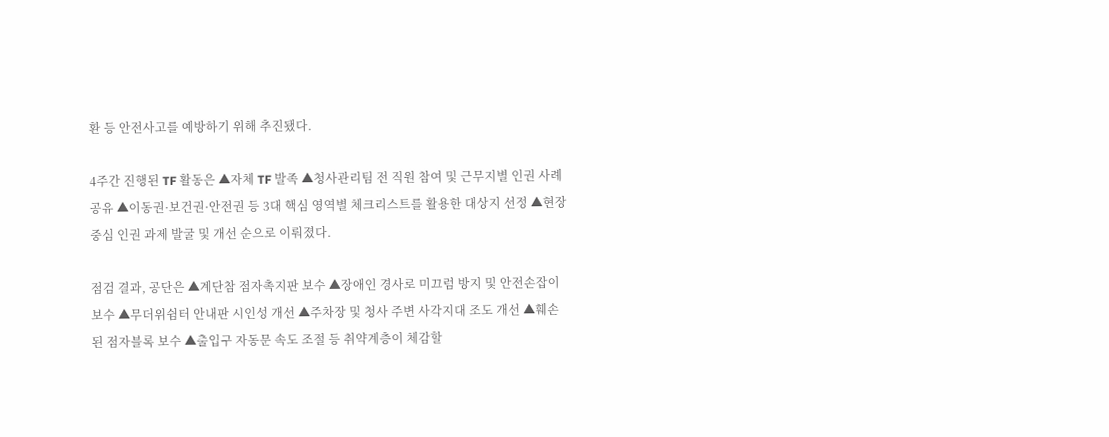환 등 안전사고를 예방하기 위해 추진됐다.

4주간 진행된 TF 활동은 ▲자체 TF 발족 ▲청사관리팀 전 직원 참여 및 근무지별 인권 사례 공유 ▲이동권·보건권·안전권 등 3대 핵심 영역별 체크리스트를 활용한 대상지 선정 ▲현장 중심 인권 과제 발굴 및 개선 순으로 이뤄졌다.

점검 결과, 공단은 ▲계단참 점자촉지판 보수 ▲장애인 경사로 미끄럼 방지 및 안전손잡이 보수 ▲무더위쉼터 안내판 시인성 개선 ▲주차장 및 청사 주변 사각지대 조도 개선 ▲훼손된 점자블록 보수 ▲출입구 자동문 속도 조절 등 취약계층이 체감할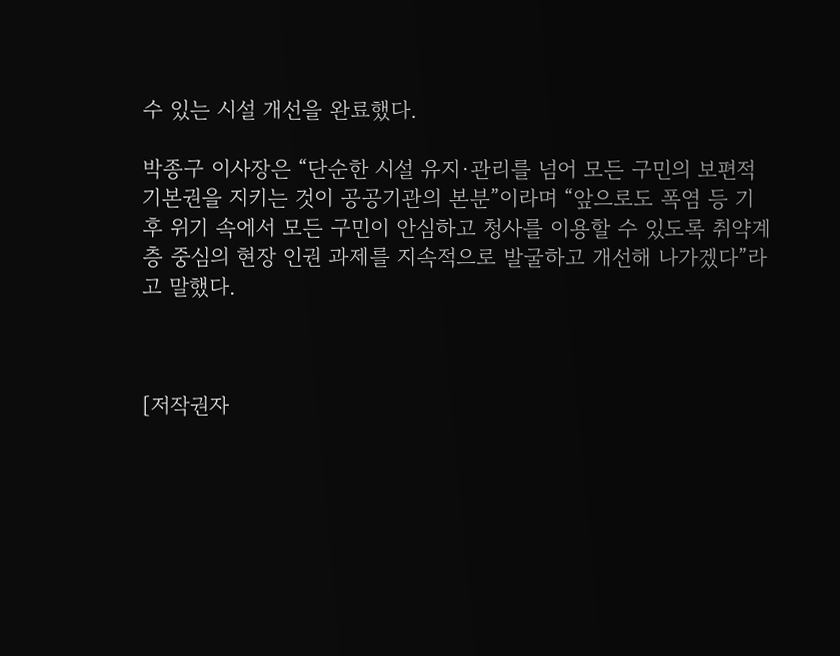수 있는 시설 개선을 완료했다.

박종구 이사장은 “단순한 시설 유지·관리를 넘어 모든 구민의 보편적 기본권을 지키는 것이 공공기관의 본분”이라며 “앞으로도 폭염 등 기후 위기 속에서 모든 구민이 안심하고 청사를 이용할 수 있도록 취약계층 중심의 현장 인권 과제를 지속적으로 발굴하고 개선해 나가겠다”라고 말했다.



[저작권자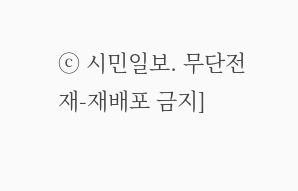ⓒ 시민일보. 무단전재-재배포 금지]